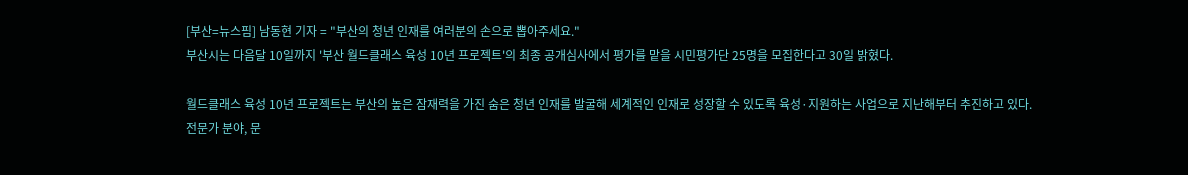[부산=뉴스핌] 남동현 기자 = "부산의 청년 인재를 여러분의 손으로 뽑아주세요."
부산시는 다음달 10일까지 '부산 월드클래스 육성 10년 프로젝트'의 최종 공개심사에서 평가를 맡을 시민평가단 25명을 모집한다고 30일 밝혔다.

월드클래스 육성 10년 프로젝트는 부산의 높은 잠재력을 가진 숨은 청년 인재를 발굴해 세계적인 인재로 성장할 수 있도록 육성·지원하는 사업으로 지난해부터 추진하고 있다.
전문가 분야, 문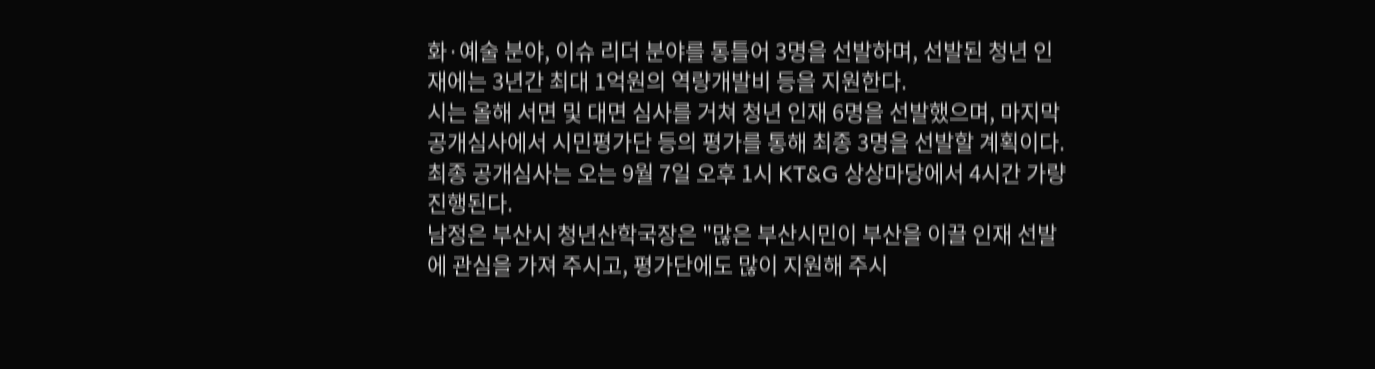화·예술 분야, 이슈 리더 분야를 통틀어 3명을 선발하며, 선발된 청년 인재에는 3년간 최대 1억원의 역량개발비 등을 지원한다.
시는 올해 서면 및 대면 심사를 거쳐 청년 인재 6명을 선발했으며, 마지막 공개심사에서 시민평가단 등의 평가를 통해 최종 3명을 선발할 계획이다.
최종 공개심사는 오는 9월 7일 오후 1시 KT&G 상상마당에서 4시간 가량 진행된다.
남정은 부산시 청년산학국장은 "많은 부산시민이 부산을 이끌 인재 선발에 관심을 가져 주시고, 평가단에도 많이 지원해 주시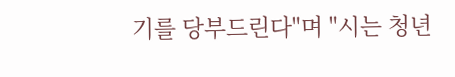기를 당부드린다"며 "시는 청년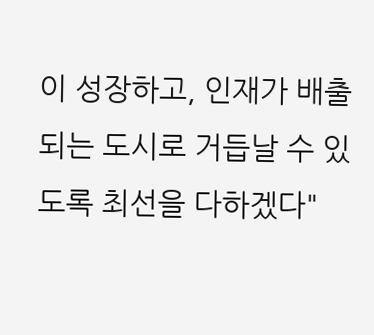이 성장하고, 인재가 배출되는 도시로 거듭날 수 있도록 최선을 다하겠다"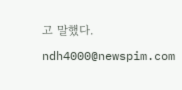고 말했다.
ndh4000@newspim.com